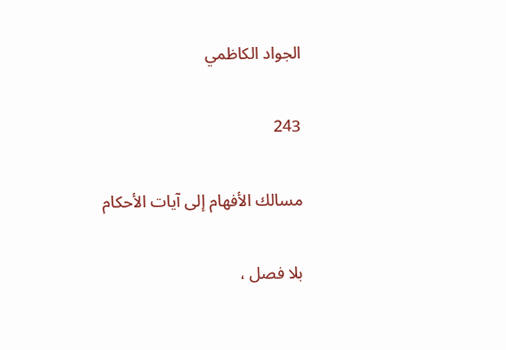الجواد الكاظمي

243

مسالك الأفهام إلى آيات الأحكام

بلا فصل ،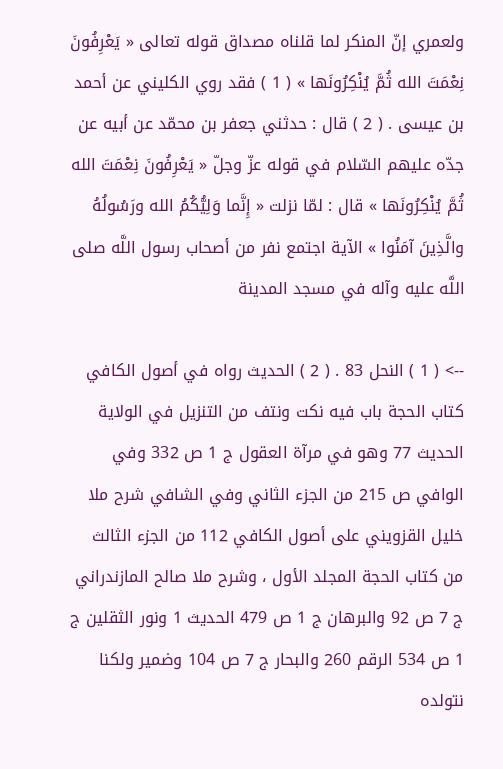ولعمري إنّ المنكر لما قلناه مصداق قوله تعالى « يَعْرِفُونَ نِعْمَتَ الله ثُمَّ يُنْكِرُونَها » ( 1 ) فقد روي الكليني عن أحمد بن عيسى . ( 2 ) قال : حدثني جعفر بن محمّد عن أبيه عن جدّه عليهم السّلام في قوله عزّ وجلّ « يَعْرِفُونَ نِعْمَتَ الله ثُمَّ يُنْكِرُونَها » قال : لمّا نزلت « إِنَّما وَلِيُّكُمُ الله ورَسُولُهُ والَّذِينَ آمَنُوا » الآية اجتمع نفر من أصحاب رسول اللَّه صلى اللَّه عليه وآله في مسجد المدينة

--> ( 1 ) النحل 83 . ( 2 ) الحديث رواه في أصول الكافي كتاب الحجة باب فيه نكت ونتف من التنزيل في الولاية الحديث 77 وهو في مرآة العقول ج 1 ص 332 وفي الوافي ص 215 من الجزء الثاني وفي الشافي شرح ملا خليل القزويني على أصول الكافي 112 من الجزء الثالث من كتاب الحجة المجلد الأول ، وشرح ملا صالح المازندراني ج 7 ص 92 والبرهان ج 1 ص 479 الحديث 1 ونور الثقلين ج 1 ص 534 الرقم 260 والبحار ج 7 ص 104 وضمير ولكنا نتولده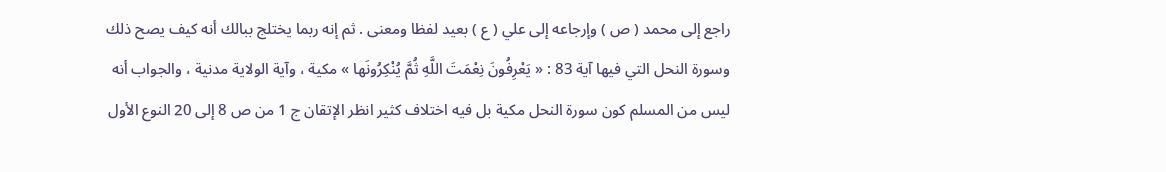راجع إلى محمد ( ص ) وإرجاعه إلى علي ( ع ) بعيد لفظا ومعنى . ثم إنه ربما يختلج ببالك أنه كيف يصح ذلك وسورة النحل التي فيها آية 83 : « يَعْرِفُونَ نِعْمَتَ اللَّهِ ثُمَّ يُنْكِرُونَها » مكية ، وآية الولاية مدنية ، والجواب أنه ليس من المسلم كون سورة النحل مكية بل فيه اختلاف كثير انظر الإتقان ج 1 من ص 8 إلى 20 النوع الأول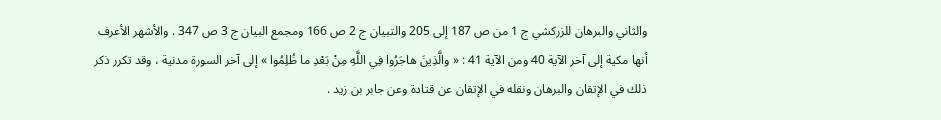والثاني والبرهان للزركشي ج 1 من ص 187 إلى 205 والتبيان ج 2 ص 166 ومجمع البيان ج 3 ص 347 . والأشهر الأعرف أنها مكية إلى آخر الآية 40 ومن الآية 41 : « والَّذِينَ هاجَرُوا فِي اللَّهِ مِنْ بَعْدِ ما ظُلِمُوا » إلى آخر السورة مدنية ، وقد تكرر ذكر ذلك في الإتقان والبرهان ونقله في الإتقان عن قتادة وعن جابر بن زيد .